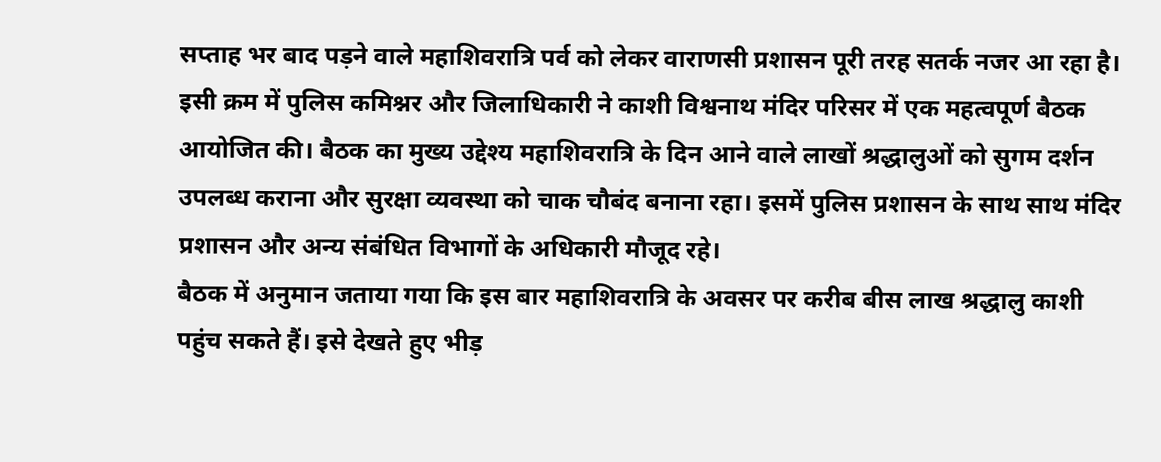सप्ताह भर बाद पड़ने वाले महाशिवरात्रि पर्व को लेकर वाराणसी प्रशासन पूरी तरह सतर्क नजर आ रहा है। इसी क्रम में पुलिस कमिश्नर और जिलाधिकारी ने काशी विश्वनाथ मंदिर परिसर में एक महत्वपूर्ण बैठक आयोजित की। बैठक का मुख्य उद्देश्य महाशिवरात्रि के दिन आने वाले लाखों श्रद्धालुओं को सुगम दर्शन उपलब्ध कराना और सुरक्षा व्यवस्था को चाक चौबंद बनाना रहा। इसमें पुलिस प्रशासन के साथ साथ मंदिर प्रशासन और अन्य संबंधित विभागों के अधिकारी मौजूद रहे।
बैठक में अनुमान जताया गया कि इस बार महाशिवरात्रि के अवसर पर करीब बीस लाख श्रद्धालु काशी पहुंच सकते हैं। इसे देखते हुए भीड़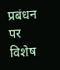प्रबंधन पर विशेष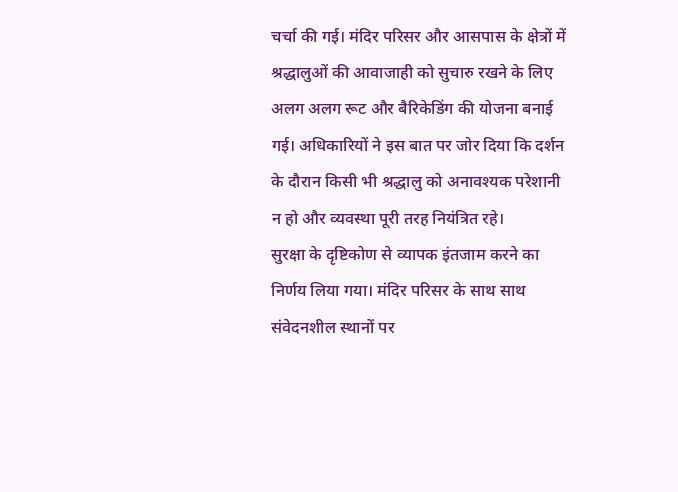चर्चा की गई। मंदिर परिसर और आसपास के क्षेत्रों में श्रद्धालुओं की आवाजाही को सुचारु रखने के लिए अलग अलग रूट और बैरिकेडिंग की योजना बनाई गई। अधिकारियों ने इस बात पर जोर दिया कि दर्शन के दौरान किसी भी श्रद्धालु को अनावश्यक परेशानी न हो और व्यवस्था पूरी तरह नियंत्रित रहे।
सुरक्षा के दृष्टिकोण से व्यापक इंतजाम करने का निर्णय लिया गया। मंदिर परिसर के साथ साथ संवेदनशील स्थानों पर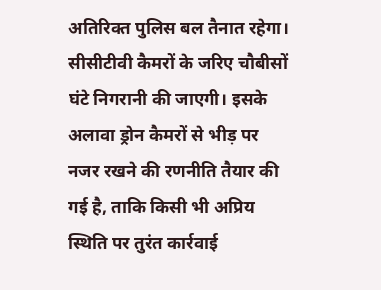अतिरिक्त पुलिस बल तैनात रहेगा। सीसीटीवी कैमरों के जरिए चौबीसों घंटे निगरानी की जाएगी। इसके अलावा ड्रोन कैमरों से भीड़ पर नजर रखने की रणनीति तैयार की गई है, ताकि किसी भी अप्रिय स्थिति पर तुरंत कार्रवाई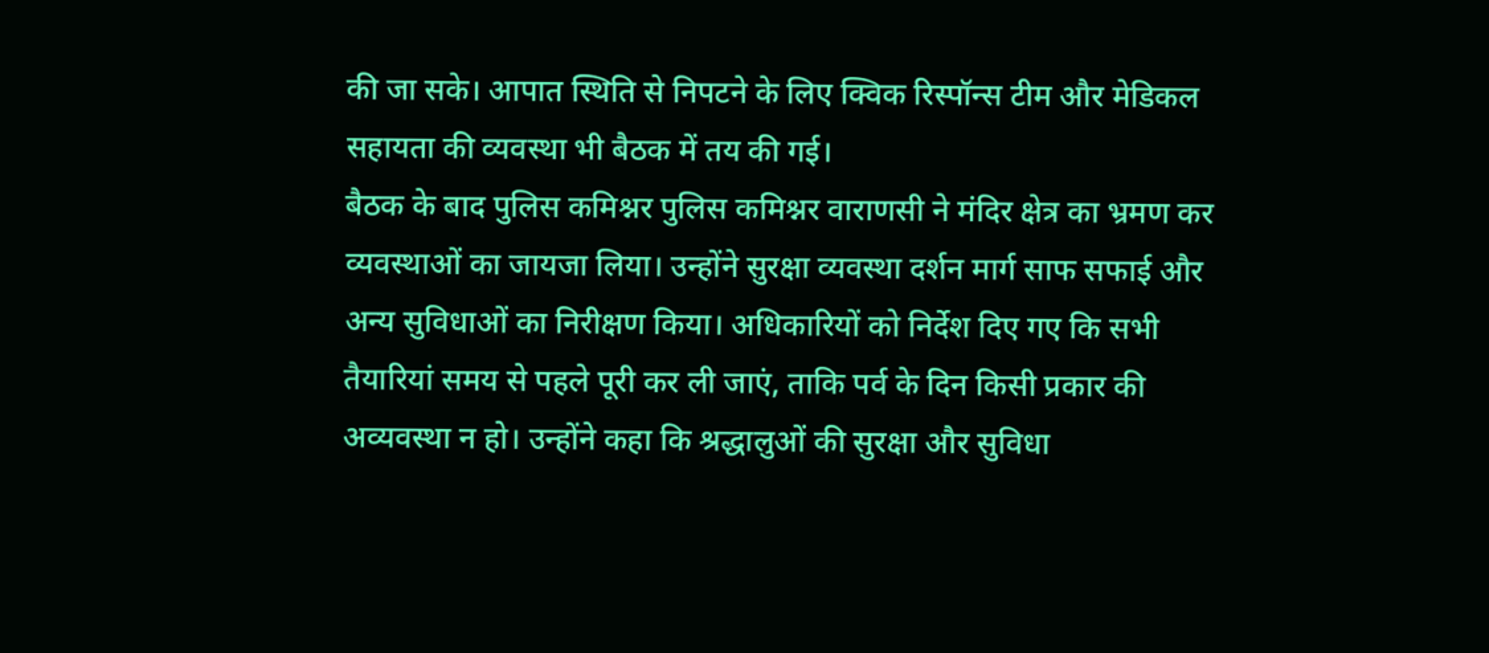की जा सके। आपात स्थिति से निपटने के लिए क्विक रिस्पॉन्स टीम और मेडिकल सहायता की व्यवस्था भी बैठक में तय की गई।
बैठक के बाद पुलिस कमिश्नर पुलिस कमिश्नर वाराणसी ने मंदिर क्षेत्र का भ्रमण कर व्यवस्थाओं का जायजा लिया। उन्होंने सुरक्षा व्यवस्था दर्शन मार्ग साफ सफाई और अन्य सुविधाओं का निरीक्षण किया। अधिकारियों को निर्देश दिए गए कि सभी तैयारियां समय से पहले पूरी कर ली जाएं, ताकि पर्व के दिन किसी प्रकार की अव्यवस्था न हो। उन्होंने कहा कि श्रद्धालुओं की सुरक्षा और सुविधा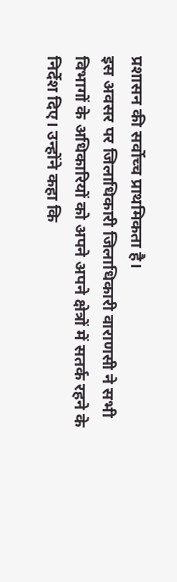प्रशासन की सर्वोच्च प्राथमिकता है।
इस अवसर पर जिलाधिकारी जिलाधिकारी वाराणसी ने सभी विभागों के अधिकारियों को अपने अपने क्षेत्रों में सतर्क रहने के निर्देश दिए। उन्होंने कहा कि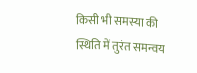किसी भी समस्या की स्थिति में तुरंत समन्वय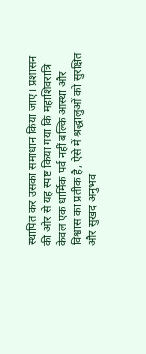स्थापित कर उसका समाधान किया जाए। प्रशासन की ओर से यह स्पष्ट किया गया कि महाशिवरात्रि केवल एक धार्मिक पर्व नहीं बल्कि आस्था और विश्वास का प्रतीक है, ऐसे में श्रद्धालुओं को सुरक्षित और सुखद अनुभव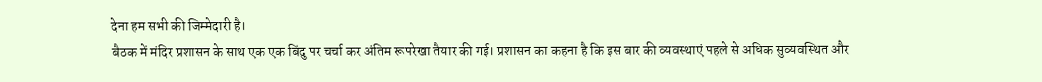देना हम सभी की जिम्मेदारी है।
बैठक में मंदिर प्रशासन के साथ एक एक बिंदु पर चर्चा कर अंतिम रूपरेखा तैयार की गई। प्रशासन का कहना है कि इस बार की व्यवस्थाएं पहले से अधिक सुव्यवस्थित और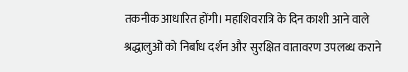तकनीक आधारित होंगी। महाशिवरात्रि के दिन काशी आने वाले श्रद्धालुओं को निर्बाध दर्शन और सुरक्षित वातावरण उपलब्ध कराने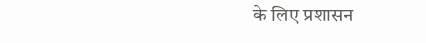के लिए प्रशासन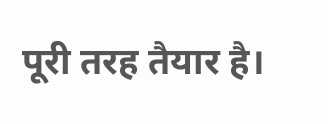पूरी तरह तैयार है।